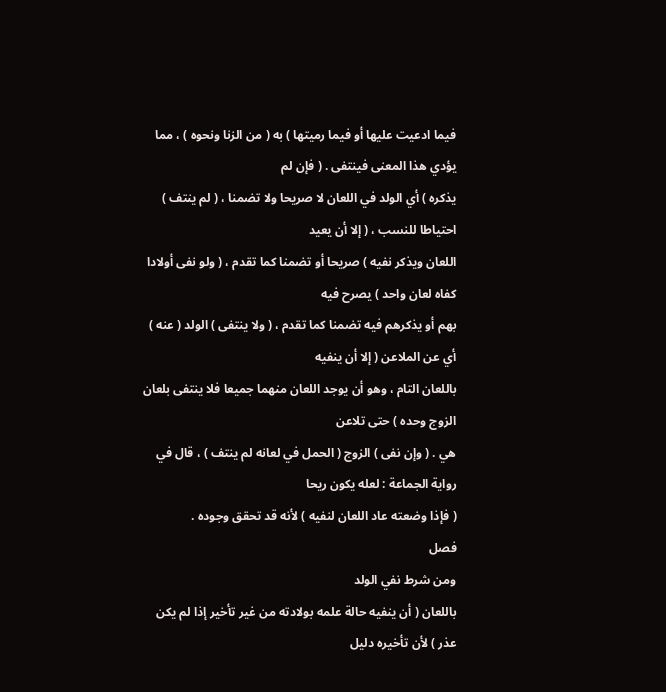فيما ادعيت عليها أو فيما رميتها ) به ( من الزنا ونحوه ) ، مما يؤدي هذا المعنى فينتفى . ( فإن لم
يذكره ) أي الولد في اللعان لا صريحا ولا تضمنا ، ( لم ينتف ) احتياطا للنسب ، ( إلا أن يعيد
اللعان ويذكر نفيه ) صريحا أو تضمنا كما تقدم ، ( ولو نفى أولادا كفاه لعان واحد ) يصرح فيه
بهم أو يذكرهم فيه تضمنا كما تقدم ، ( ولا ينتفى ) الولد ( عنه ) أي عن الملاعن ( إلا أن ينفيه
باللعان التام ، وهو أن يوجد اللعان منهما جميعا فلا ينتفى بلعان الزوج وحده ) حتى تلاعن
هي . ( وإن نفى ) الزوج ( الحمل في لعانه لم ينتف ) ، قال في رواية الجماعة : لعله يكون ريحا
( فإذا وضعته عاد اللعان لنفيه ) لأنه قد تحقق وجوده .
فصل
ومن شرط نفي الولد
باللعان ( أن ينفيه حالة علمه بولادته من غير تأخير إذا لم يكن عذر ) لأن تأخيره دليل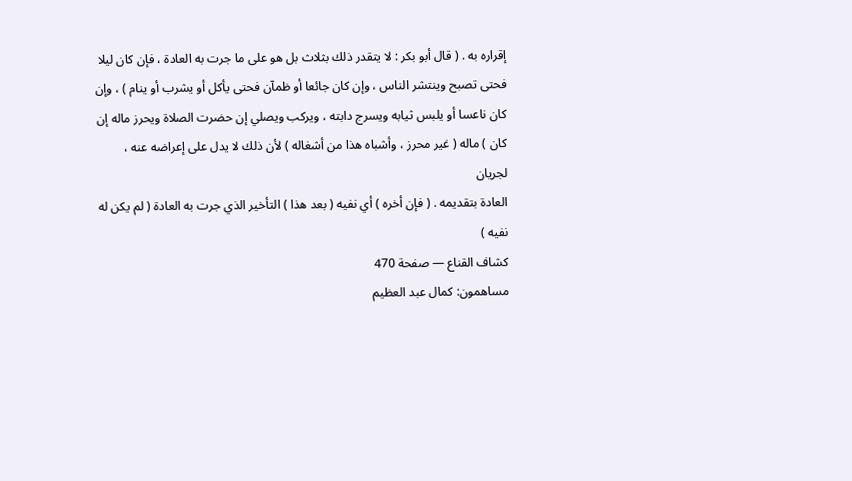إقراره به . ( قال أبو بكر : لا يتقدر ذلك بثلاث بل هو على ما جرت به العادة ، فإن كان ليلا
فحتى تصبح وينتشر الناس ، وإن كان جائعا أو ظمآن فحتى يأكل أو يشرب أو ينام ) ، وإن
كان ناعسا أو يلبس ثيابه ويسرج دابته ، ويركب ويصلي إن حضرت الصلاة ويحرز ماله إن
كان ) ماله ( غير محرز ، وأشباه هذا من أشغاله ) لأن ذلك لا يدل على إعراضه عنه ، لجريان
العادة بتقديمه . ( فإن أخره ) أي نفيه ( بعد هذا ) التأخير الذي جرت به العادة ( لم يكن له نفيه )
كشاف القناع — صفحة 470
مساهمون: كمال عبد العظيم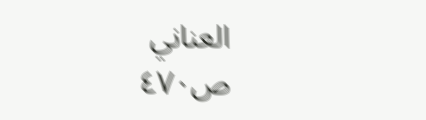العناني
ص٤٧٠